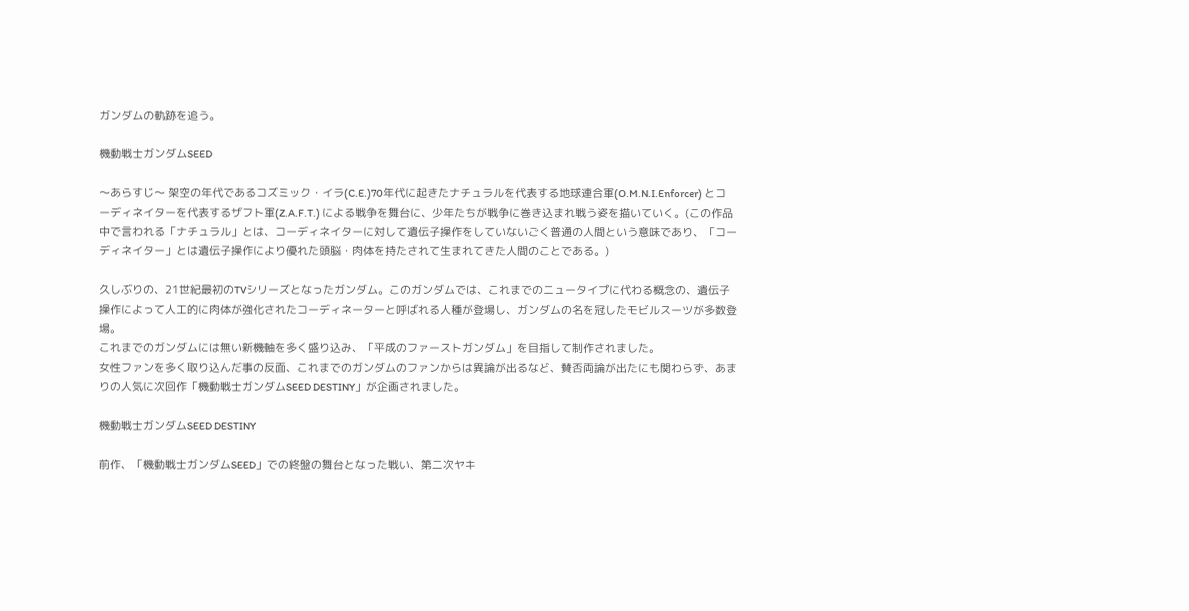ガンダムの軌跡を追う。

機動戦士ガンダムSEED

〜あらすじ〜 架空の年代であるコズミック・イラ(C.E.)70年代に起きたナチュラルを代表する地球連合軍(O.M.N.I.Enforcer) とコーディネイターを代表するザフト軍(Z.A.F.T.) による戦争を舞台に、少年たちが戦争に巻き込まれ戦う姿を描いていく。(この作品中で言われる「ナチュラル」とは、コーディネイターに対して遺伝子操作をしていないごく普通の人間という意味であり、「コーディネイター」とは遺伝子操作により優れた頭脳・肉体を持たされて生まれてきた人間のことである。)

久しぶりの、21世紀最初のTVシリーズとなったガンダム。このガンダムでは、これまでのニュータイプに代わる概念の、遺伝子操作によって人工的に肉体が強化されたコーディネーターと呼ばれる人種が登場し、ガンダムの名を冠したモビルスーツが多数登場。
これまでのガンダムには無い新機軸を多く盛り込み、「平成のファーストガンダム」を目指して制作されました。
女性ファンを多く取り込んだ事の反面、これまでのガンダムのファンからは異論が出るなど、賛否両論が出たにも関わらず、あまりの人気に次回作「機動戦士ガンダムSEED DESTINY」が企画されました。

機動戦士ガンダムSEED DESTINY

前作、「機動戦士ガンダムSEED」での終盤の舞台となった戦い、第二次ヤキ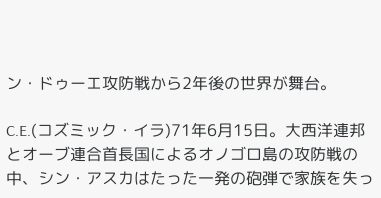ン・ドゥーエ攻防戦から2年後の世界が舞台。

C.E.(コズミック・イラ)71年6月15日。大西洋連邦とオーブ連合首長国によるオノゴロ島の攻防戦の中、シン・アスカはたった一発の砲弾で家族を失っ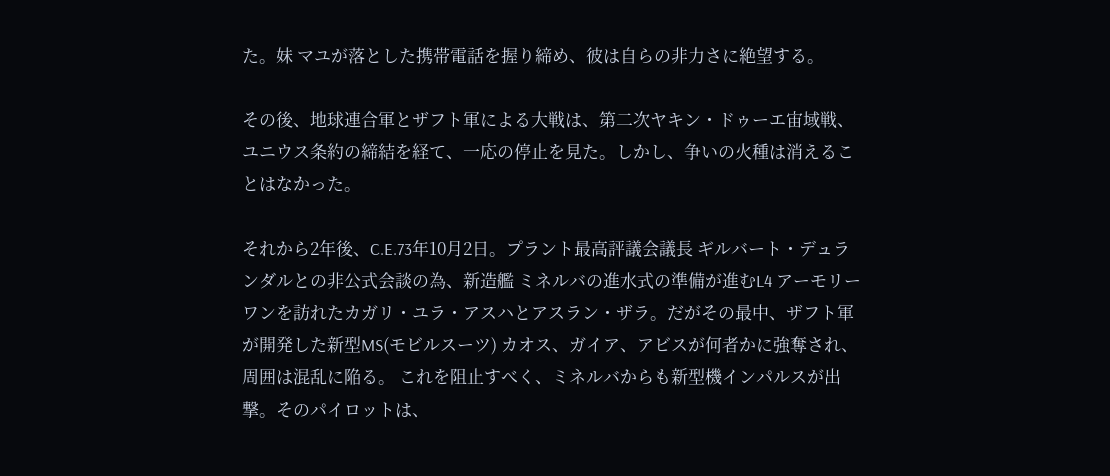た。妹 マユが落とした携帯電話を握り締め、彼は自らの非力さに絶望する。

その後、地球連合軍とザフト軍による大戦は、第二次ヤキン・ドゥーエ宙域戦、ユニウス条約の締結を経て、一応の停止を見た。しかし、争いの火種は消えることはなかった。

それから2年後、C.E.73年10月2日。プラント最高評議会議長 ギルバート・デュランダルとの非公式会談の為、新造艦 ミネルバの進水式の準備が進むL4 アーモリーワンを訪れたカガリ・ユラ・アスハとアスラン・ザラ。だがその最中、ザフト軍が開発した新型MS(モビルスーツ) カオス、ガイア、アビスが何者かに強奪され、周囲は混乱に陥る。 これを阻止すべく、ミネルバからも新型機インパルスが出撃。そのパイロットは、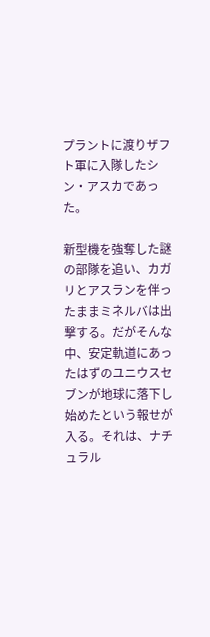プラントに渡りザフト軍に入隊したシン・アスカであった。

新型機を強奪した謎の部隊を追い、カガリとアスランを伴ったままミネルバは出撃する。だがそんな中、安定軌道にあったはずのユニウスセブンが地球に落下し始めたという報せが入る。それは、ナチュラル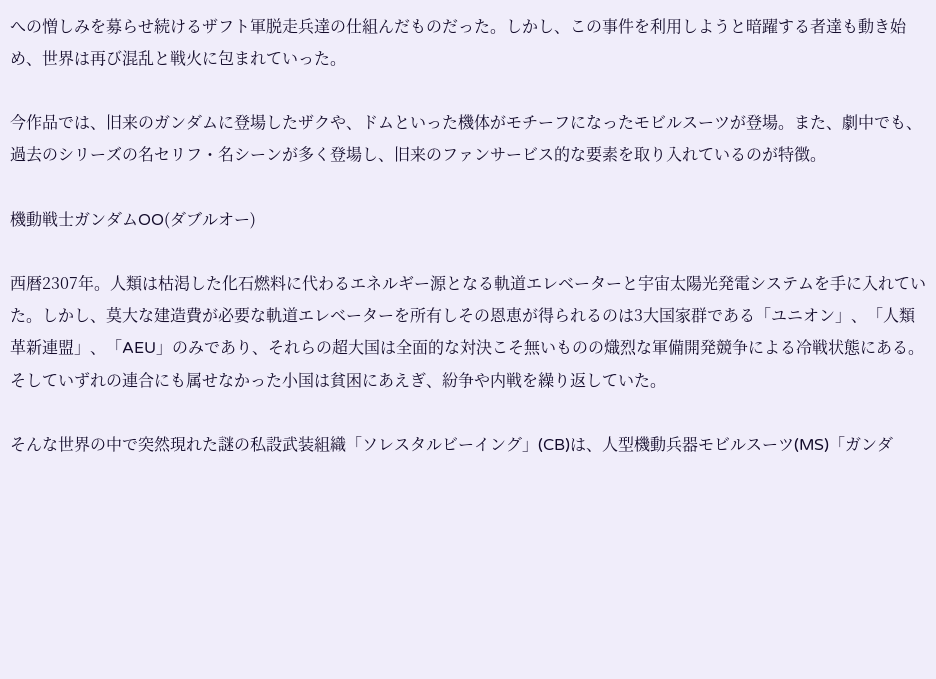への憎しみを募らせ続けるザフト軍脱走兵達の仕組んだものだった。しかし、この事件を利用しようと暗躍する者達も動き始め、世界は再び混乱と戦火に包まれていった。

今作品では、旧来のガンダムに登場したザクや、ドムといった機体がモチーフになったモビルスーツが登場。また、劇中でも、過去のシリーズの名セリフ・名シーンが多く登場し、旧来のファンサービス的な要素を取り入れているのが特徴。

機動戦士ガンダムOO(ダブルオー)

西暦2307年。人類は枯渇した化石燃料に代わるエネルギー源となる軌道エレベーターと宇宙太陽光発電システムを手に入れていた。しかし、莫大な建造費が必要な軌道エレベーターを所有しその恩恵が得られるのは3大国家群である「ユニオン」、「人類革新連盟」、「AEU」のみであり、それらの超大国は全面的な対決こそ無いものの熾烈な軍備開発競争による冷戦状態にある。そしていずれの連合にも属せなかった小国は貧困にあえぎ、紛争や内戦を繰り返していた。

そんな世界の中で突然現れた謎の私設武装組織「ソレスタルビーイング」(CB)は、人型機動兵器モビルスーツ(MS)「ガンダ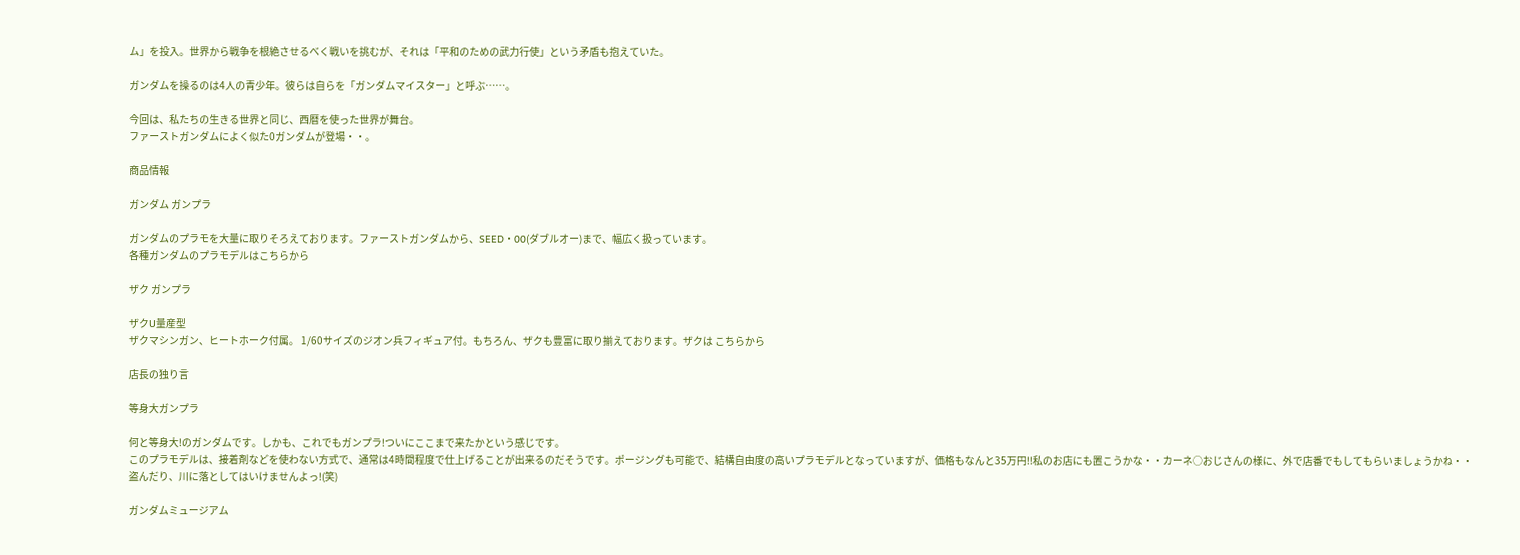ム」を投入。世界から戦争を根絶させるべく戦いを挑むが、それは「平和のための武力行使」という矛盾も抱えていた。

ガンダムを操るのは4人の青少年。彼らは自らを「ガンダムマイスター」と呼ぶ……。

今回は、私たちの生きる世界と同じ、西暦を使った世界が舞台。
ファーストガンダムによく似た0ガンダムが登場・・。

商品情報

ガンダム ガンプラ

ガンダムのプラモを大量に取りそろえております。ファーストガンダムから、SEED・00(ダブルオー)まで、幅広く扱っています。
各種ガンダムのプラモデルはこちらから

ザク ガンプラ

ザクU量産型
ザクマシンガン、ヒートホーク付属。 1/60サイズのジオン兵フィギュア付。もちろん、ザクも豊富に取り揃えております。ザクは こちらから

店長の独り言

等身大ガンプラ

何と等身大!のガンダムです。しかも、これでもガンプラ!ついにここまで来たかという感じです。
このプラモデルは、接着剤などを使わない方式で、通常は4時間程度で仕上げることが出来るのだそうです。ポージングも可能で、結構自由度の高いプラモデルとなっていますが、価格もなんと35万円!!私のお店にも置こうかな・・カーネ○おじさんの様に、外で店番でもしてもらいましょうかね・・盗んだり、川に落としてはいけませんよっ!(笑)

ガンダムミュージアム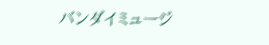バンダイミュージ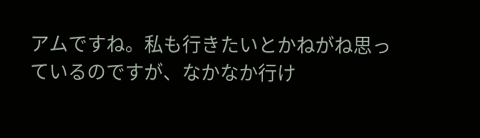アムですね。私も行きたいとかねがね思っているのですが、なかなか行け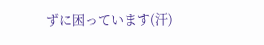ずに困っています(汗)